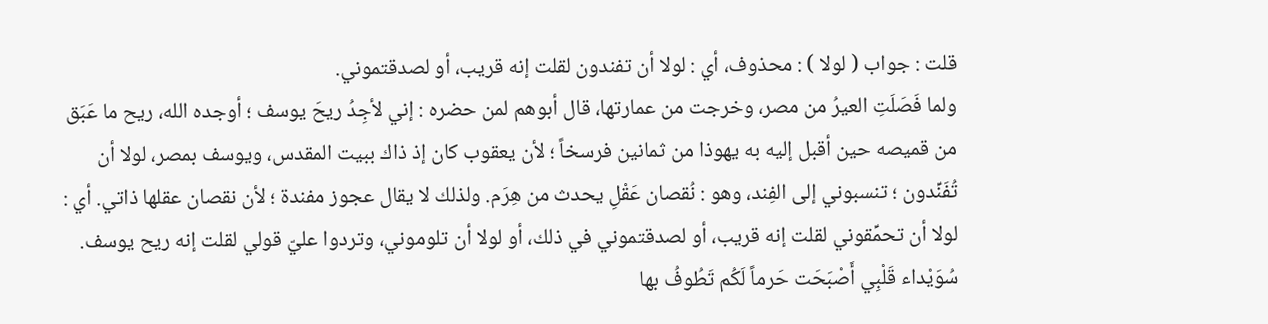قلت : جواب ( لولا ) : محذوف، أي : لولا أن تفندون لقلت إنه قريب، أو لصدقتموني.
ولما فَصَلَتِ العيرُ من مصر، وخرجت من عمارتها، قال أبوهم لمن حضره : إني لأجِدُ ريحَ يوسف ؛ أوجده الله، ريح ما عَبَق من قميصه حين أقبل إليه به يهوذا من ثمانين فرسخاً ؛ لأن يعقوب كان إذ ذاك ببيت المقدس، ويوسف بمصر، لولا أن تُفَنِّدون ؛ تنسبوني إلى الفِند، وهو : نُقصان عَقْلِ يحدث من هِرَم. ولذلك لا يقال عجوز مفندة ؛ لأن نقصان عقلها ذاتي. أي : لولا أن تحمِّقوني لقلت إنه قريب، أو لصدقتموني في ذلك، أو لولا أن تلوموني، وتردوا عليّ قولي لقلت إنه ريح يوسف.
سُوَيْداء قَلْبِي أَصْبَحَت حَرماً لَكُم تَطُوفُ بها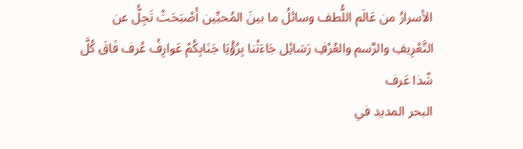الأسرارُ من عَالَم اللُّطف وسائلُ ما بينَ المُحبِّين أَصْبَحَتْ تَجِلُّ عن التَّعْرِيفِ والرَّسم والعُرْفِ رَسَائِل جَاءَتْنا بِرُؤْيَا جَنَابِكُمْ عَوارِفُ عُرف فَاقَ كُلَّ شّذا عَرف
البحر المديد في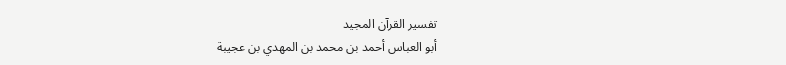تفسير القرآن المجيد
أبو العباس أحمد بن محمد بن المهدي بن عجيبة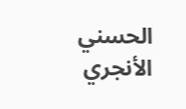الحسني الأنجري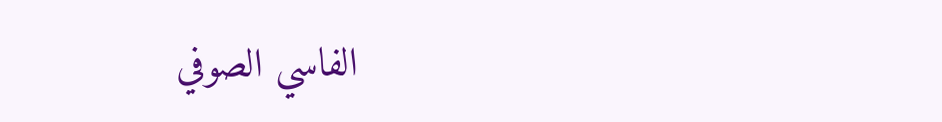الفاسي الصوفي